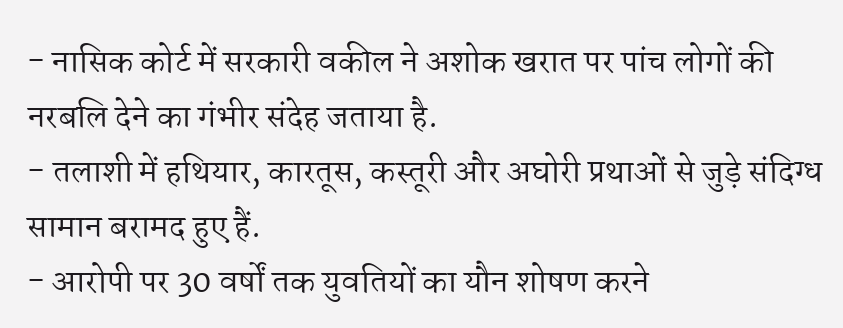- नासिक कोर्ट में सरकारी वकील ने अशोक खरात पर पांच लोगों की नरबलि देने का गंभीर संदेह जताया है.
- तलाशी में हथियार, कारतूस, कस्तूरी और अघोरी प्रथाओं से जुड़े संदिग्ध सामान बरामद हुए हैं.
- आरोपी पर 30 वर्षों तक युवतियों का यौन शोषण करने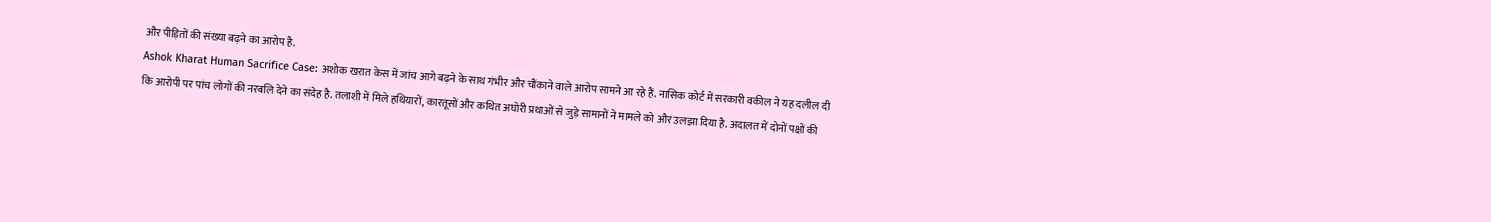और पीड़ितों की संख्या बढ़ने का आरोप है.
Ashok Kharat Human Sacrifice Case: अशोक खरात केस में जांच आगे बढ़ने के साथ गंभीर और चौंकाने वाले आरोप सामने आ रहे हैं. नासिक कोर्ट में सरकारी वकील ने यह दलील दी कि आरोपी पर पांच लोगों की नरबलि देने का संदेह है. तलाशी में मिले हथियारों, कारतूसों और कथित अघोरी प्रथाओं से जुड़े सामानों ने मामले को और उलझा दिया है. अदालत में दोनों पक्षों की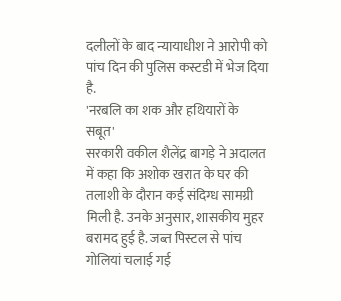दलीलों के बाद न्यायाधीश ने आरोपी को पांच दिन की पुलिस कस्टडी में भेज दिया है.
'नरबलि का शक और हथियारों के सबूत'
सरकारी वकील शैलेंद्र बागड़े ने अदालत में कहा कि अशोक खरात के घर की तलाशी के दौरान कई संदिग्ध सामग्री मिली है. उनके अनुसार, शासकीय मुहर बरामद हुई है. जब्त पिस्टल से पांच गोलियां चलाई गई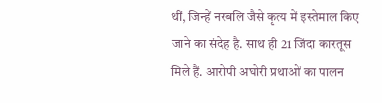थीं, जिन्हें नरबलि जैसे कृत्य में इस्तेमाल किए जाने का संदेह है. साथ ही 21 जिंदा कारतूस मिले हैं. आरोपी अघोरी प्रथाओं का पालन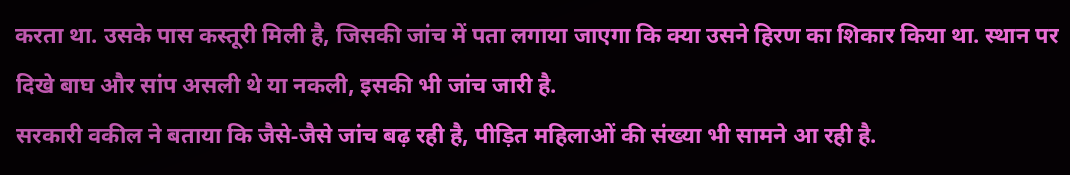करता था. उसके पास कस्तूरी मिली है, जिसकी जांच में पता लगाया जाएगा कि क्या उसने हिरण का शिकार किया था. स्थान पर दिखे बाघ और सांप असली थे या नकली, इसकी भी जांच जारी है.
सरकारी वकील ने बताया कि जैसे‑जैसे जांच बढ़ रही है, पीड़ित महिलाओं की संख्या भी सामने आ रही है.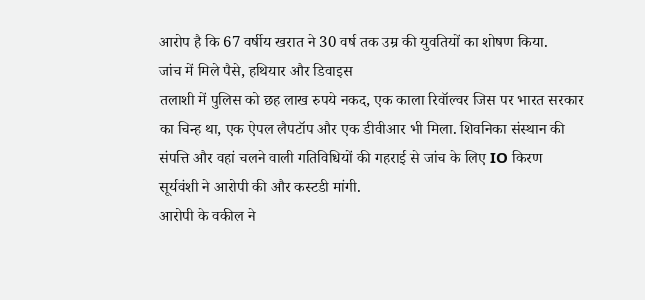आरोप है कि 67 वर्षीय खरात ने 30 वर्ष तक उम्र की युवतियों का शोषण किया.
जांच में मिले पैसे, हथियार और डिवाइस
तलाशी में पुलिस को छह लाख रुपये नकद, एक काला रिवॉल्वर जिस पर भारत सरकार का चिन्ह था, एक ऐपल लैपटॉप और एक डीवीआर भी मिला. शिवनिका संस्थान की संपत्ति और वहां चलने वाली गतिविधियों की गहराई से जांच के लिए IO किरण सूर्यवंशी ने आरोपी की और कस्टडी मांगी.
आरोपी के वकील ने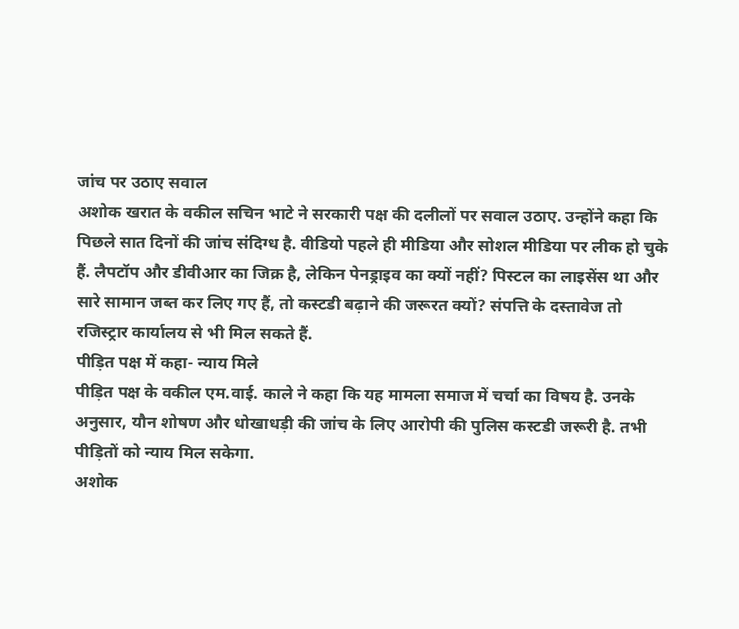जांच पर उठाए सवाल
अशोक खरात के वकील सचिन भाटे ने सरकारी पक्ष की दलीलों पर सवाल उठाए. उन्होंने कहा कि पिछले सात दिनों की जांच संदिग्ध है. वीडियो पहले ही मीडिया और सोशल मीडिया पर लीक हो चुके हैं. लैपटॉप और डीवीआर का जिक्र है, लेकिन पेनड्राइव का क्यों नहीं? पिस्टल का लाइसेंस था और सारे सामान जब्त कर लिए गए हैं, तो कस्टडी बढ़ाने की जरूरत क्यों? संपत्ति के दस्तावेज तो रजिस्ट्रार कार्यालय से भी मिल सकते हैं.
पीड़ित पक्ष में कहा- न्याय मिले
पीड़ित पक्ष के वकील एम.वाई. काले ने कहा कि यह मामला समाज में चर्चा का विषय है. उनके अनुसार, यौन शोषण और धोखाधड़ी की जांच के लिए आरोपी की पुलिस कस्टडी जरूरी है. तभी पीड़ितों को न्याय मिल सकेगा.
अशोक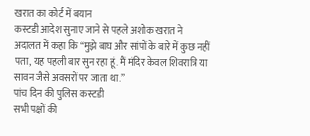खरात का कोर्ट में बयान
कस्टडी आदेश सुनाए जाने से पहले अशोक खरात ने अदालत में कहा कि “मुझे बाघ और सांपों के बारे में कुछ नहीं पता, यह पहली बार सुन रहा हूं. मैं मंदिर केवल शिवरात्रि या सावन जैसे अवसरों पर जाता था.”
पांच दिन की पुलिस कस्टडी
सभी पक्षों की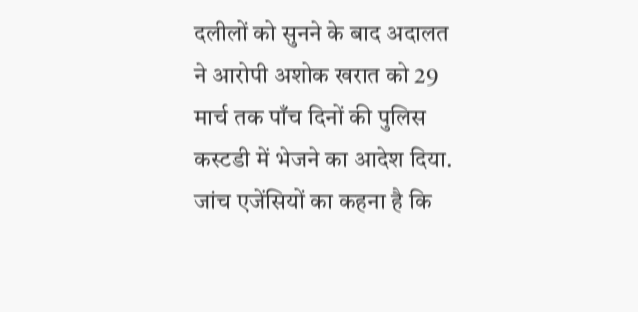दलीलों को सुनने के बाद अदालत ने आरोपी अशोक खरात को 29 मार्च तक पाँच दिनों की पुलिस कस्टडी में भेजने का आदेश दिया. जांच एजेंसियों का कहना है कि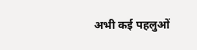अभी कई पहलुओं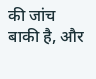की जांच बाकी है, और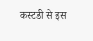कस्टडी से इस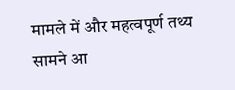मामले में और महत्वपूर्ण तथ्य सामने आ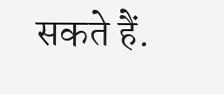सकते हैं.